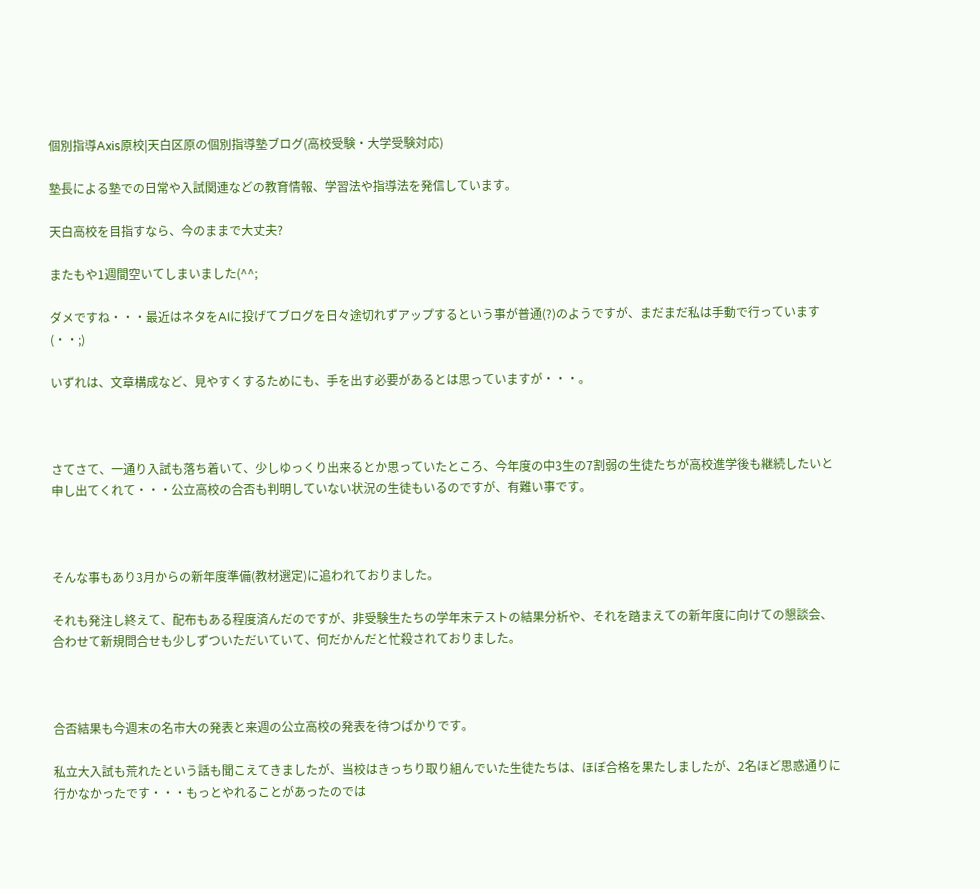個別指導Axis原校|天白区原の個別指導塾ブログ(高校受験・大学受験対応)

塾長による塾での日常や入試関連などの教育情報、学習法や指導法を発信しています。

天白高校を目指すなら、今のままで大丈夫?

またもや1週間空いてしまいました(^^;

ダメですね・・・最近はネタをAIに投げてブログを日々途切れずアップするという事が普通(?)のようですが、まだまだ私は手動で行っています(・・;)

いずれは、文章構成など、見やすくするためにも、手を出す必要があるとは思っていますが・・・。



さてさて、一通り入試も落ち着いて、少しゆっくり出来るとか思っていたところ、今年度の中3生の7割弱の生徒たちが高校進学後も継続したいと申し出てくれて・・・公立高校の合否も判明していない状況の生徒もいるのですが、有難い事です。



そんな事もあり3月からの新年度準備(教材選定)に追われておりました。

それも発注し終えて、配布もある程度済んだのですが、非受験生たちの学年末テストの結果分析や、それを踏まえての新年度に向けての懇談会、合わせて新規問合せも少しずついただいていて、何だかんだと忙殺されておりました。



合否結果も今週末の名市大の発表と来週の公立高校の発表を待つばかりです。

私立大入試も荒れたという話も聞こえてきましたが、当校はきっちり取り組んでいた生徒たちは、ほぼ合格を果たしましたが、2名ほど思惑通りに行かなかったです・・・もっとやれることがあったのでは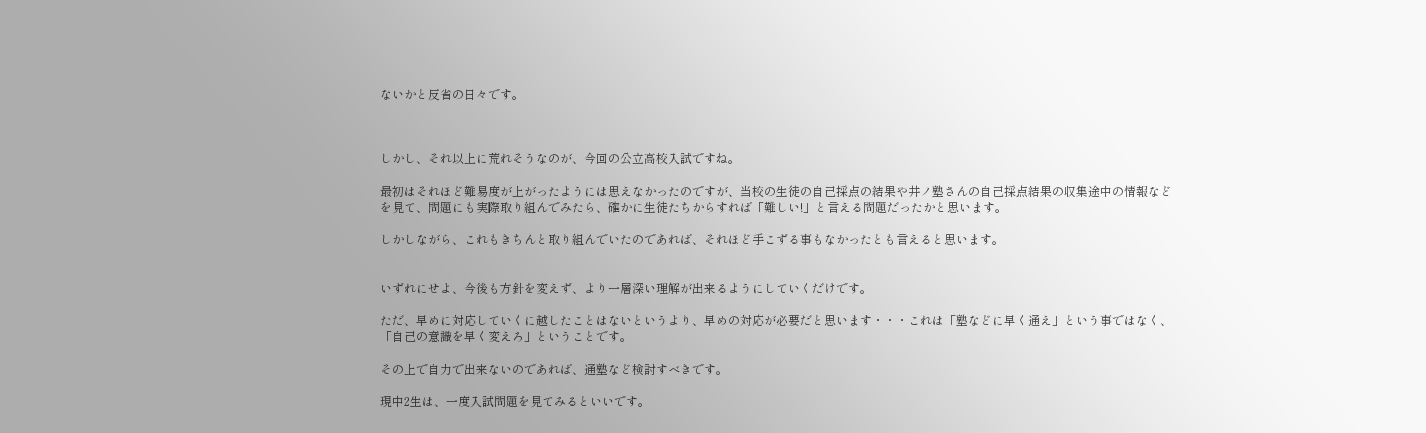ないかと反省の日々です。



しかし、それ以上に荒れそうなのが、今回の公立高校入試ですね。

最初はそれほど難易度が上がったようには思えなかったのですが、当校の生徒の自己採点の結果や井ノ塾さんの自己採点結果の収集途中の情報などを見て、問題にも実際取り組んでみたら、確かに生徒たちからすれば「難しい!」と言える問題だったかと思います。

しかしながら、これもきちんと取り組んでいたのであれば、それほど手こずる事もなかったとも言えると思います。


いずれにせよ、今後も方針を変えず、より一層深い理解が出来るようにしていくだけです。

ただ、早めに対応していくに越したことはないというより、早めの対応が必要だと思います・・・これは「塾などに早く通え」という事ではなく、「自己の意識を早く変えろ」ということです。

その上で自力で出来ないのであれば、通塾など検討すべきです。

現中2生は、一度入試問題を見てみるといいです。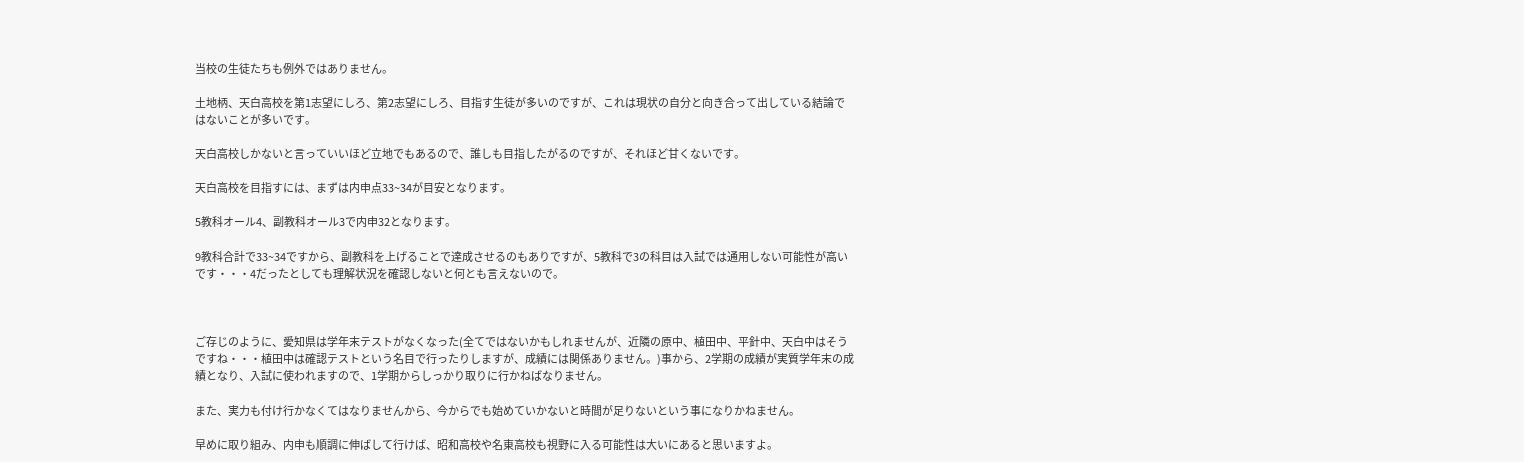当校の生徒たちも例外ではありません。

土地柄、天白高校を第1志望にしろ、第2志望にしろ、目指す生徒が多いのですが、これは現状の自分と向き合って出している結論ではないことが多いです。

天白高校しかないと言っていいほど立地でもあるので、誰しも目指したがるのですが、それほど甘くないです。

天白高校を目指すには、まずは内申点33~34が目安となります。

5教科オール4、副教科オール3で内申32となります。

9教科合計で33~34ですから、副教科を上げることで達成させるのもありですが、5教科で3の科目は入試では通用しない可能性が高いです・・・4だったとしても理解状況を確認しないと何とも言えないので。



ご存じのように、愛知県は学年末テストがなくなった(全てではないかもしれませんが、近隣の原中、植田中、平針中、天白中はそうですね・・・植田中は確認テストという名目で行ったりしますが、成績には関係ありません。)事から、2学期の成績が実質学年末の成績となり、入試に使われますので、1学期からしっかり取りに行かねばなりません。

また、実力も付け行かなくてはなりませんから、今からでも始めていかないと時間が足りないという事になりかねません。

早めに取り組み、内申も順調に伸ばして行けば、昭和高校や名東高校も視野に入る可能性は大いにあると思いますよ。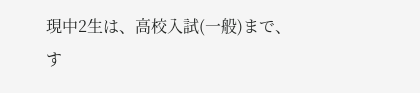現中2生は、高校入試(一般)まで、す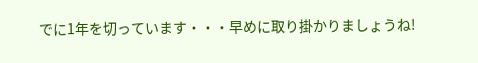でに1年を切っています・・・早めに取り掛かりましょうね!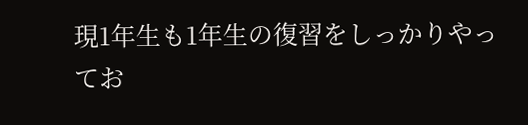現1年生も1年生の復習をしっかりやってお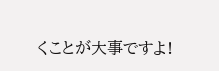くことが大事ですよ!